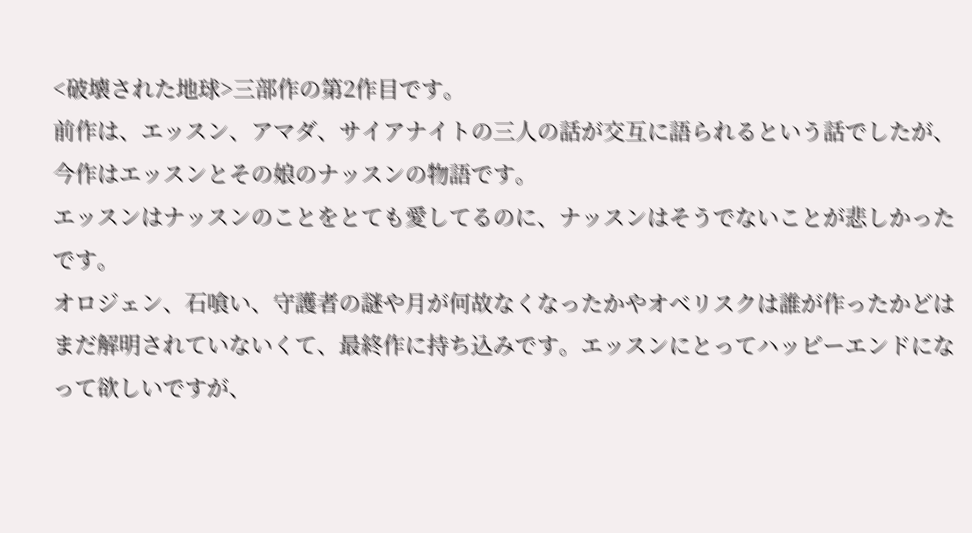<破壊された地球>三部作の第2作目です。
前作は、エッスン、アマダ、サイアナイトの三人の話が交互に語られるという話でしたが、今作はエッスンとその娘のナッスンの物語です。
エッスンはナッスンのことをとても愛してるのに、ナッスンはそうでないことが悲しかったです。
オロジェン、石喰い、守護者の謎や月が何故なくなったかやオベリスクは誰が作ったかどはまだ解明されていないくて、最終作に持ち込みです。エッスンにとってハッピーエンドになって欲しいですが、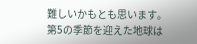難しいかもとも思います。
第5の季節を迎えた地球は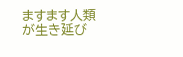ますます人類が生き延び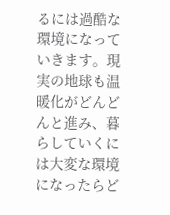るには過酷な環境になっていきます。現実の地球も温暖化がどんどんと進み、暮らしていくには大変な環境になったらど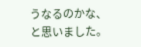うなるのかな、と思いました。